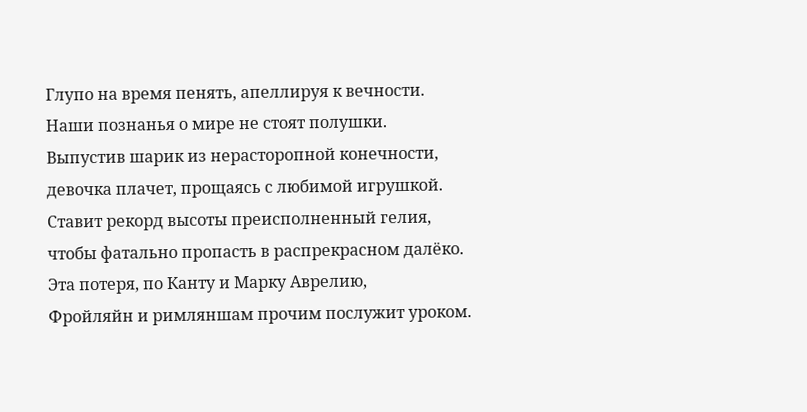Глупо на время пенять, апеллируя к вечности.
Наши познанья о мире не стоят полушки.
Выпустив шарик из нерасторопной конечности,
девочка плачет, прощаясь с любимой игрушкой.
Ставит рекорд высоты преисполненный гелия,
чтобы фатально пропасть в распрекрасном далёко.
Эта потеря, по Канту и Марку Аврелию,
Фройляйн и римляншам прочим послужит уроком.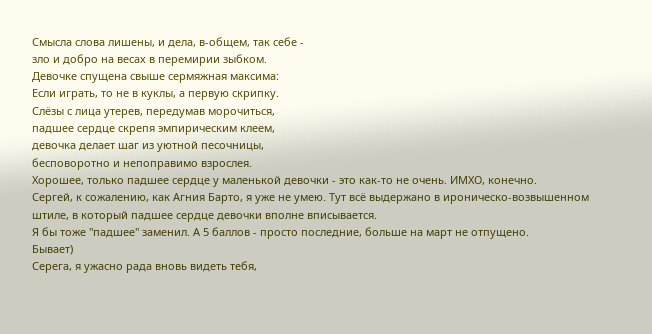Смысла слова лишены, и дела, в-общем, так себе -
зло и добро на весах в перемирии зыбком.
Девочке спущена свыше сермяжная максима:
Если играть, то не в куклы, а первую скрипку.
Слёзы с лица утерев, передумав морочиться,
падшее сердце скрепя эмпирическим клеем,
девочка делает шаг из уютной песочницы,
бесповоротно и непоправимо взрослея.
Хорошее, только падшее сердце у маленькой девочки - это как-то не очень. ИМХО, конечно.
Сергей, к сожалению, как Агния Барто, я уже не умею. Тут всё выдержано в ироническо-возвышенном штиле, в который падшее сердце девочки вполне вписывается.
Я бы тоже "падшее" заменил. А 5 баллов - просто последние, больше на март не отпущено.
Бывает)
Серега, я ужасно рада вновь видеть тебя,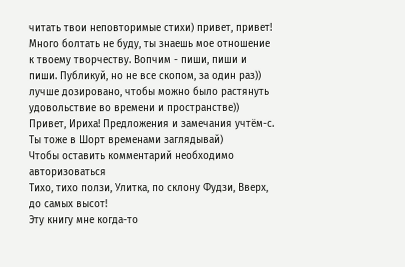читать твои неповторимые стихи) привет, привет! Много болтать не буду, ты знаешь мое отношение к твоему творчеству. Вопчим - пиши, пиши и пиши. Публикуй, но не все скопом, за один раз)) лучше дозировано, чтобы можно было растянуть удовольствие во времени и пространстве))
Привет, Ириха! Предложения и замечания учтём-с. Ты тоже в Шорт временами заглядывай)
Чтобы оставить комментарий необходимо авторизоваться
Тихо, тихо ползи, Улитка, по склону Фудзи, Вверх, до самых высот!
Эту книгу мне когда-то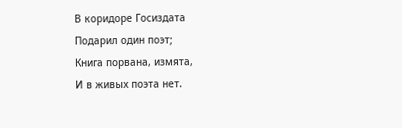В коридоре Госиздата
Подарил один поэт;
Книга порвана, измята,
И в живых поэта нет.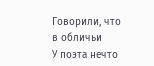Говорили, что в обличьи
У поэта нечто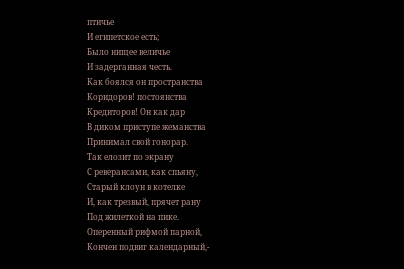птичье
И египетское есть;
Было нищее величье
И задерганная честь.
Как боялся он пространства
Коридоров! постоянства
Кредиторов! Он как дар
В диком приступе жеманства
Принимал свой гонорар.
Так елозит по экрану
С реверансами, как спьяну,
Старый клоун в котелке
И, как трезвый, прячет рану
Под жилеткой на пике.
Оперенный рифмой парной,
Кончен подвиг календарный,-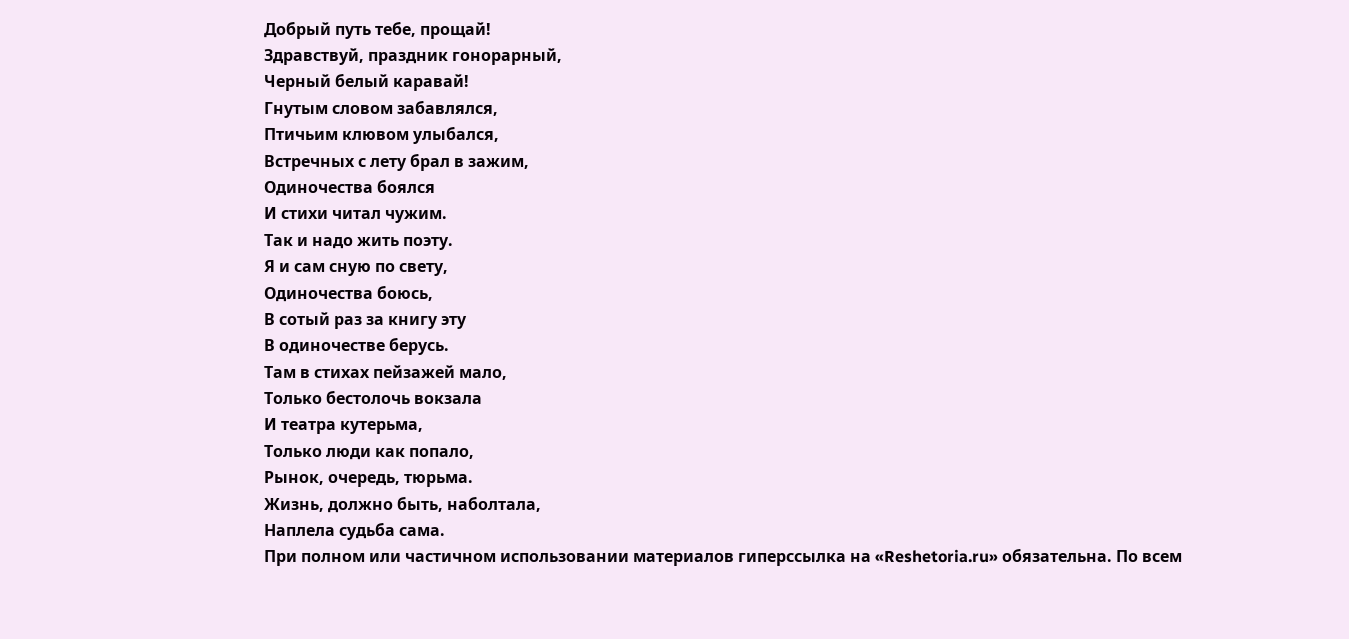Добрый путь тебе, прощай!
Здравствуй, праздник гонорарный,
Черный белый каравай!
Гнутым словом забавлялся,
Птичьим клювом улыбался,
Встречных с лету брал в зажим,
Одиночества боялся
И стихи читал чужим.
Так и надо жить поэту.
Я и сам сную по свету,
Одиночества боюсь,
В сотый раз за книгу эту
В одиночестве берусь.
Там в стихах пейзажей мало,
Только бестолочь вокзала
И театра кутерьма,
Только люди как попало,
Рынок, очередь, тюрьма.
Жизнь, должно быть, наболтала,
Наплела судьба сама.
При полном или частичном использовании материалов гиперссылка на «Reshetoria.ru» обязательна. По всем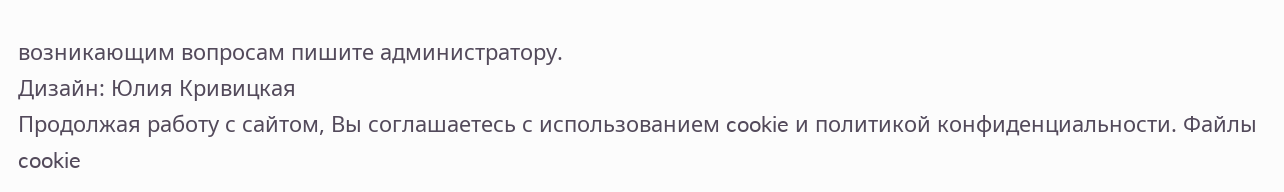возникающим вопросам пишите администратору.
Дизайн: Юлия Кривицкая
Продолжая работу с сайтом, Вы соглашаетесь с использованием cookie и политикой конфиденциальности. Файлы cookie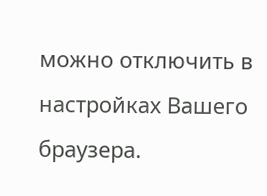можно отключить в настройках Вашего браузера.